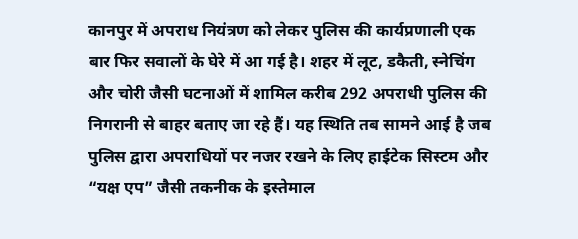कानपुर में अपराध नियंत्रण को लेकर पुलिस की कार्यप्रणाली एक बार फिर सवालों के घेरे में आ गई है। शहर में लूट, डकैती, स्नेचिंग और चोरी जैसी घटनाओं में शामिल करीब 292 अपराधी पुलिस की निगरानी से बाहर बताए जा रहे हैं। यह स्थिति तब सामने आई है जब पुलिस द्वारा अपराधियों पर नजर रखने के लिए हाईटेक सिस्टम और “यक्ष एप” जैसी तकनीक के इस्तेमाल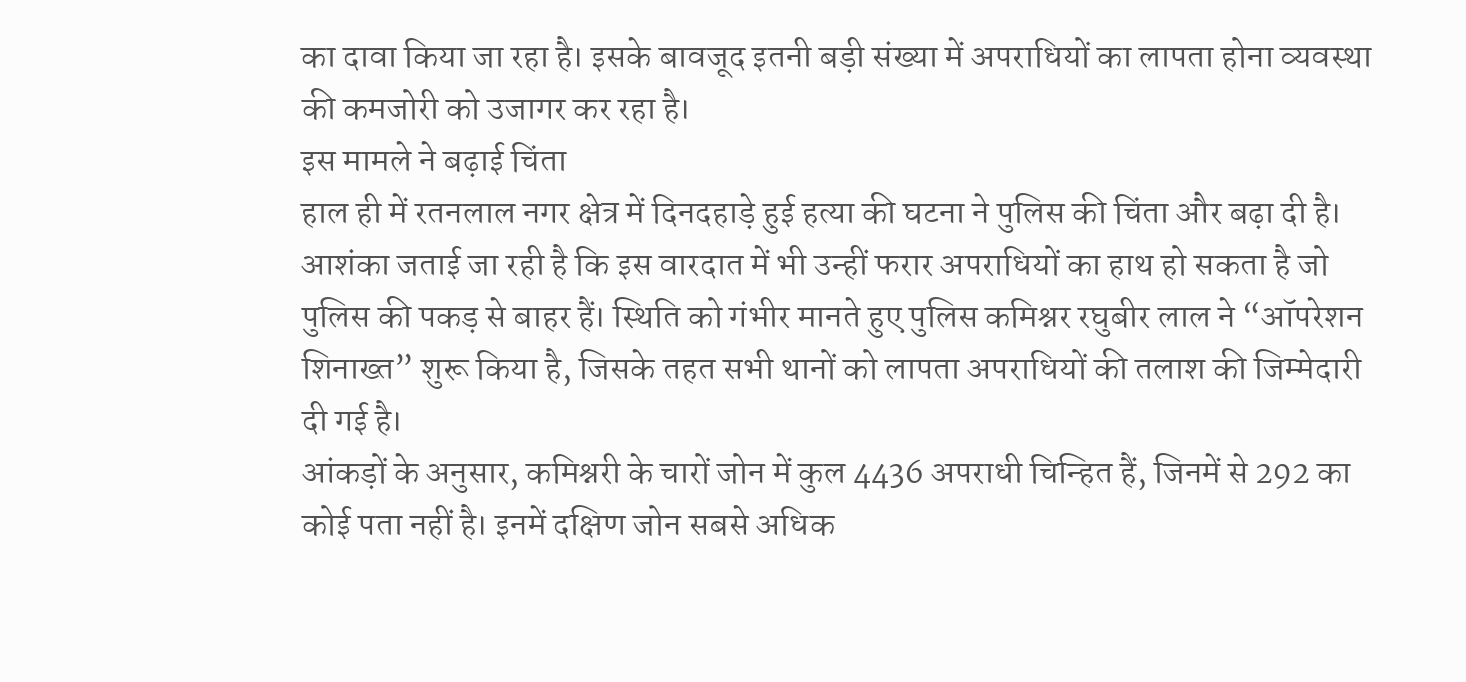का दावा किया जा रहा है। इसके बावजूद इतनी बड़ी संख्या में अपराधियों का लापता होना व्यवस्था की कमजोरी को उजागर कर रहा है।
इस मामले ने बढ़ाई चिंता
हाल ही में रतनलाल नगर क्षेत्र में दिनदहाड़े हुई हत्या की घटना ने पुलिस की चिंता और बढ़ा दी है। आशंका जताई जा रही है कि इस वारदात में भी उन्हीं फरार अपराधियों का हाथ हो सकता है जो पुलिस की पकड़ से बाहर हैं। स्थिति को गंभीर मानते हुए पुलिस कमिश्नर रघुबीर लाल ने “ऑपरेशन शिनाख्त” शुरू किया है, जिसके तहत सभी थानों को लापता अपराधियों की तलाश की जिम्मेदारी दी गई है।
आंकड़ों के अनुसार, कमिश्नरी के चारों जोन में कुल 4436 अपराधी चिन्हित हैं, जिनमें से 292 का कोई पता नहीं है। इनमें दक्षिण जोन सबसे अधिक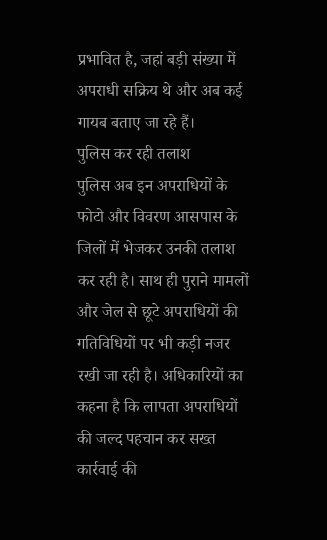प्रभावित है, जहां बड़ी संख्या में अपराधी सक्रिय थे और अब कई गायब बताए जा रहे हैं।
पुलिस कर रही तलाश
पुलिस अब इन अपराधियों के फोटो और विवरण आसपास के जिलों में भेजकर उनकी तलाश कर रही है। साथ ही पुराने मामलों और जेल से छूटे अपराधियों की गतिविधियों पर भी कड़ी नजर रखी जा रही है। अधिकारियों का कहना है कि लापता अपराधियों की जल्द पहचान कर सख्त कार्रवाई की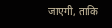जाएगी, ताकि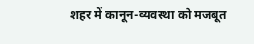शहर में कानून-व्यवस्था को मजबूत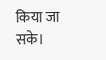किया जा सके।